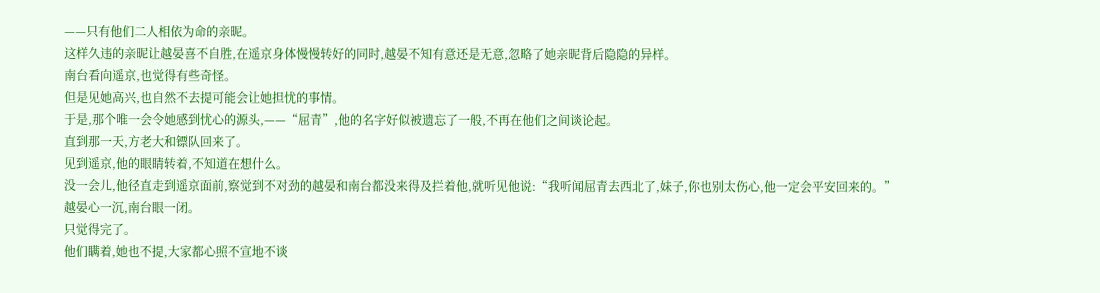——只有他们二人相依为命的亲昵。
这样久违的亲昵让越晏喜不自胜,在遥京身体慢慢转好的同时,越晏不知有意还是无意,忽略了她亲昵背后隐隐的异样。
南台看向遥京,也觉得有些奇怪。
但是见她高兴,也自然不去提可能会让她担忧的事情。
于是,那个唯一会令她感到忧心的源头,——“屈青”,他的名字好似被遗忘了一般,不再在他们之间谈论起。
直到那一天,方老大和镖队回来了。
见到遥京,他的眼睛转着,不知道在想什么。
没一会儿,他径直走到遥京面前,察觉到不对劲的越晏和南台都没来得及拦着他,就听见他说:“我听闻屈青去西北了,妹子,你也别太伤心,他一定会平安回来的。”
越晏心一沉,南台眼一闭。
只觉得完了。
他们瞒着,她也不提,大家都心照不宣地不谈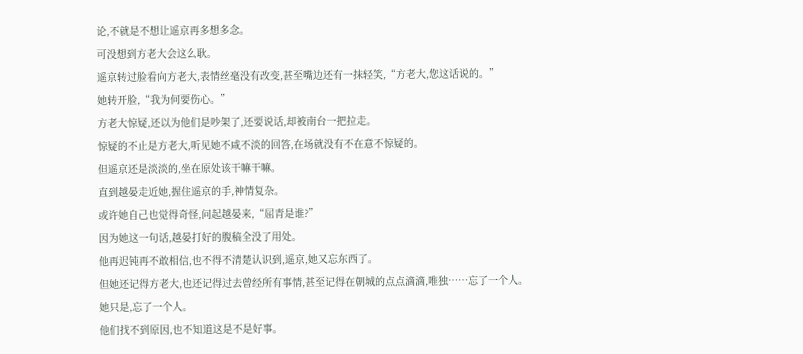论,不就是不想让遥京再多想多念。
可没想到方老大会这么耿。
遥京转过脸看向方老大,表情丝毫没有改变,甚至嘴边还有一抹轻笑,“方老大,您这话说的。”
她转开脸,“我为何要伤心。”
方老大惊疑,还以为他们是吵架了,还要说话,却被南台一把拉走。
惊疑的不止是方老大,听见她不咸不淡的回答,在场就没有不在意不惊疑的。
但遥京还是淡淡的,坐在原处该干嘛干嘛。
直到越晏走近她,握住遥京的手,神情复杂。
或许她自己也觉得奇怪,问起越晏来,“屈青是谁?”
因为她这一句话,越晏打好的腹稿全没了用处。
他再迟钝再不敢相信,也不得不清楚认识到,遥京,她又忘东西了。
但她还记得方老大,也还记得过去曾经所有事情,甚至记得在朝城的点点滴滴,唯独……忘了一个人。
她只是,忘了一个人。
他们找不到原因,也不知道这是不是好事。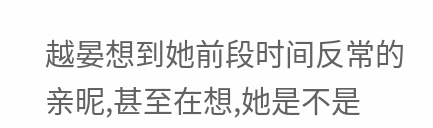越晏想到她前段时间反常的亲昵,甚至在想,她是不是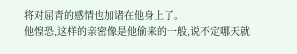将对屈青的感情也加诸在他身上了。
他惶恐,这样的亲密像是他偷来的一般,说不定哪天就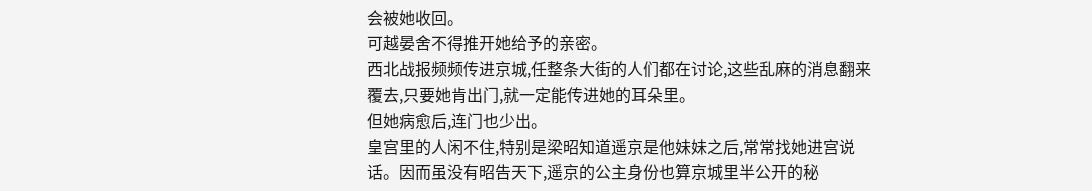会被她收回。
可越晏舍不得推开她给予的亲密。
西北战报频频传进京城,任整条大街的人们都在讨论,这些乱麻的消息翻来覆去,只要她肯出门,就一定能传进她的耳朵里。
但她病愈后,连门也少出。
皇宫里的人闲不住,特别是梁昭知道遥京是他妹妹之后,常常找她进宫说话。因而虽没有昭告天下,遥京的公主身份也算京城里半公开的秘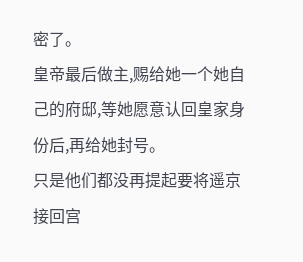密了。
皇帝最后做主,赐给她一个她自己的府邸,等她愿意认回皇家身份后,再给她封号。
只是他们都没再提起要将遥京接回宫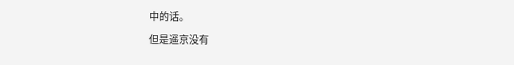中的话。
但是遥京没有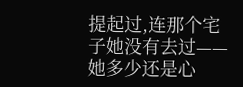提起过,连那个宅子她没有去过——她多少还是心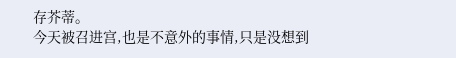存芥蒂。
今天被召进宫,也是不意外的事情,只是没想到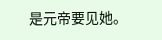是元帝要见她。